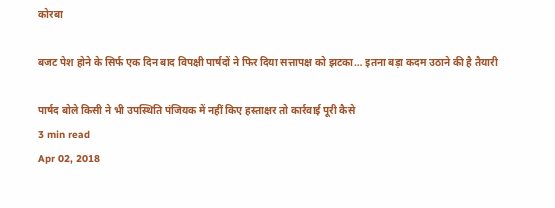कोरबा

बजट पेश होने के सिर्फ एक दिन बाद विपक्षी पार्षदों ने फिर दिया सत्तापक्ष को झटका… इतना बड़ा कदम उठाने की है तैयारी

पार्षद बोले किसी ने भी उपस्थिति पंजियक में नहीं किए हस्ताक्षर तो कार्रवाई पूरी कैसे
3 min read
Apr 02, 2018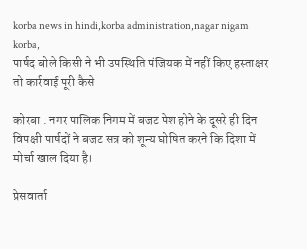korba news in hindi,korba administration,nagar nigam korba,
पार्षद बोले किसी ने भी उपस्थिति पंजियक में नहीं किए हस्ताक्षर तो कार्रवाई पूरी कैसे

कोरबा . नगर पालिक निगम में बजट पेश होने के दूसरे ही दिन विपक्षी पार्षदों ने बजट सत्र को शून्य घोषित करने कि दिशा में मोर्चा खाल दिया है।

प्रेसवार्ता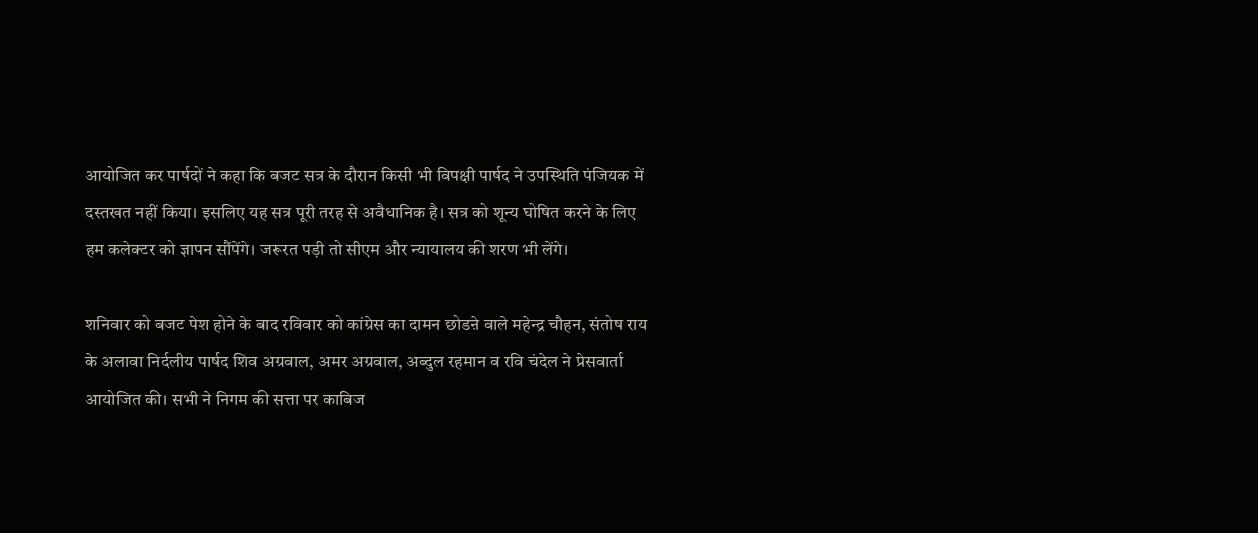आयोजित कर पार्षदों ने कहा कि बजट सत्र के दौरान किसी भी विपक्षी पार्षद ने उपस्थिति पंजियक में दस्तखत नहीं किया। इसलिए यह सत्र पूरी तरह से अवैधानिक है। सत्र को शून्य घोषित करने के लिए हम कलेक्टर को ज्ञापन सौंपेंगे। जरूरत पड़ी तो सीएम और न्यायालय की शरण भी लेंगे।

शनिवार को बजट पेश होने के बाद रविवार को कांग्रेस का दामन छोडऩे वाले महेन्द्र चौहन, संतोष राय के अलावा निर्दलीय पार्षद शिव अग्रवाल, अमर अग्रवाल, अब्दुल रहमान व रवि चंदेल ने प्रेसवार्ता आयोजित की। सभी ने निगम की सत्ता पर काबिज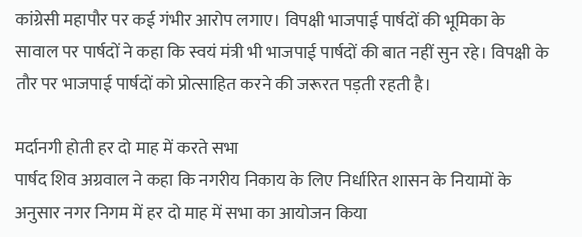कांग्रेसी महापौर पर कई गंभीर आरोप लगाए। विपक्षी भाजपाई पार्षदों की भूमिका के सावाल पर पार्षदों ने कहा कि स्वयं मंत्री भी भाजपाई पार्षदों की बात नहीं सुन रहे। विपक्षी के तौर पर भाजपाई पार्षदों को प्रोत्साहित करने की जरूरत पड़ती रहती है।

मर्दानगी होती हर दो माह में करते सभा
पार्षद शिव अग्रवाल ने कहा कि नगरीय निकाय के लिए निर्धारित शासन के नियामों के अनुसार नगर निगम में हर दो माह में सभा का आयोजन किया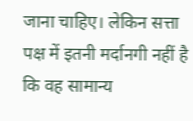जाना चाहिए। लेकिन सत्ता पक्ष में इतनी मर्दानगी नहीं है कि वह सामान्य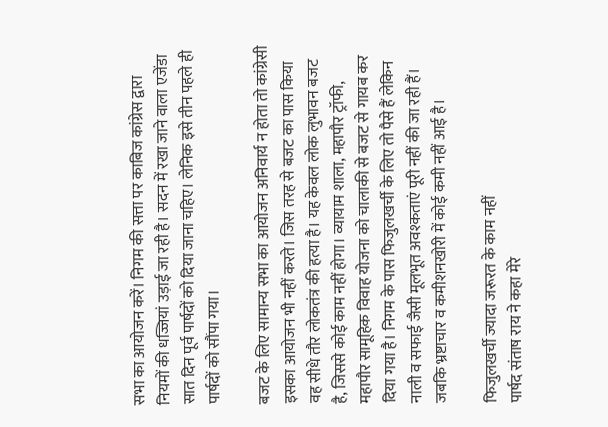सभा का आयोजन करें। निगम की सत्ता पर काबिज कांग्रेस द्वारा नियमों की धज्जियां उड़ाई जा रही है। सदन में रखा जाने वाला एजेंडा सात दिन पूर्व पार्षदों को दिया जाना चहिए। लेनिक इसे तीन पहले ही पार्षदों को सौंपा गया।

बजट के लिए सामान्य सभा का आयोजन अनिवार्य न होता तो कांग्रेसी इसका आयोजन भी नहीं करते। जिस तरह से बजट का पास किया वह सीधे तौर लोकतंत्र की हत्या है। यह केवल लोक लुभावन बजट है, जिससे कोई काम नहीं होगा। व्यायाम शाला, महापौर ट्रॉफी, महापौर सामूहिक विवाह योजना को चालाकी से बजट से गायब कर दिया गया है। निगम के पास फिजुलखर्ची के लिए तो पैसे हैं लेकिन नाली व सफाई जैसी मूलभूत अवश्कताएं पूरी नहीं की जा रही हैं। जबकि भ्रष्टाचार व कमीशनखोरी में कोई कमी नहीं आई है।

फिजुलखर्ची ज्यादा जरूरत के काम नहीं
पार्षद संताष राय ने कहा मेरे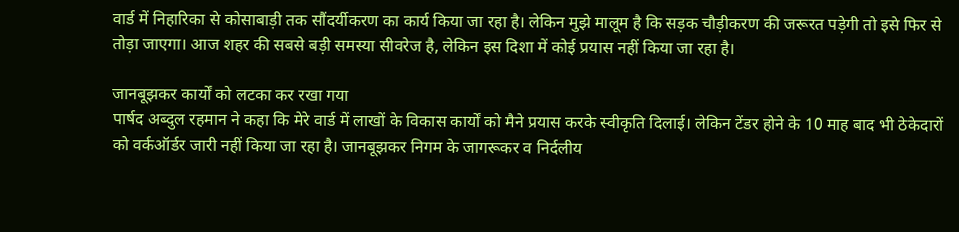वार्ड में निहारिका से कोसाबाड़ी तक सौंदर्यीकरण का कार्य किया जा रहा है। लेकिन मुझे मालूम है कि सड़क चौड़ीकरण की जरूरत पड़ेगी तो इसे फिर से तोड़ा जाएगा। आज शहर की सबसे बड़ी समस्या सीवरेज है, लेकिन इस दिशा में कोई प्रयास नहीं किया जा रहा है।

जानबूझकर कार्यों को लटका कर रखा गया
पार्षद अब्दुल रहमान ने कहा कि मेरे वार्ड में लाखों के विकास कार्यों को मैने प्रयास करके स्वीकृति दिलाई। लेकिन टेंडर होने के 10 माह बाद भी ठेकेदारों को वर्कऑर्डर जारी नहीं किया जा रहा है। जानबूझकर निगम के जागरूकर व निर्दलीय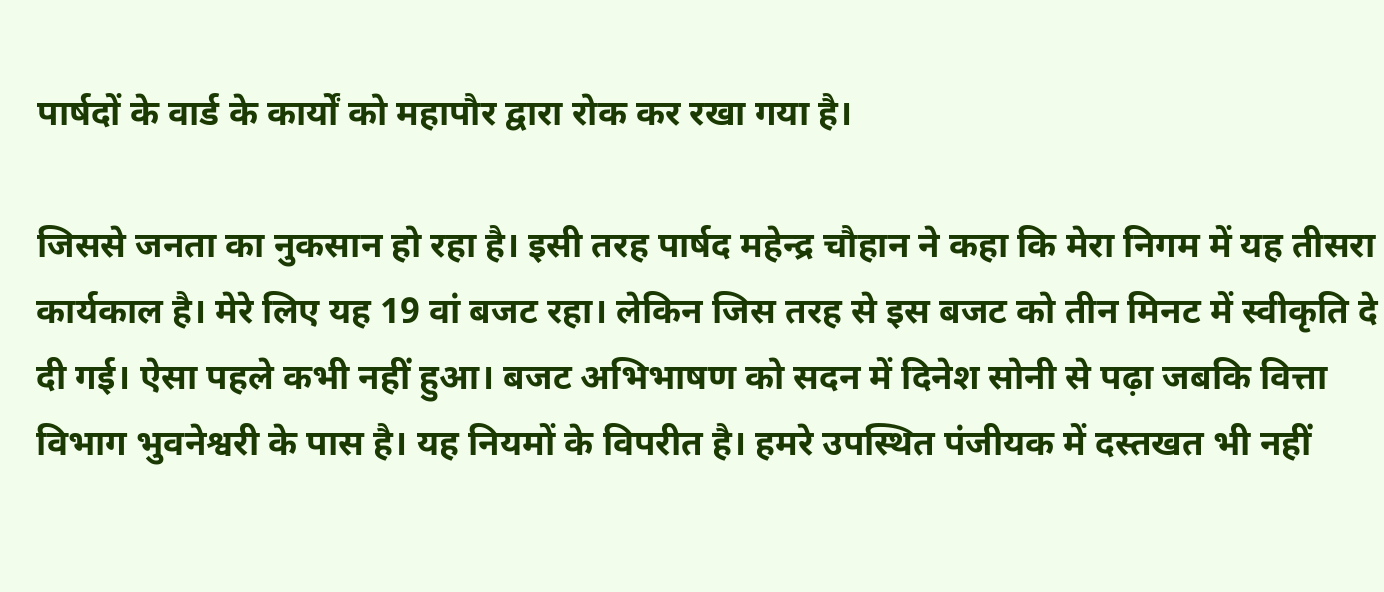पार्षदों के वार्ड के कार्यों को महापौर द्वारा रोक कर रखा गया है।

जिससे जनता का नुकसान हो रहा है। इसी तरह पार्षद महेन्द्र चौहान ने कहा कि मेरा निगम में यह तीसरा कार्यकाल है। मेरे लिए यह 19 वां बजट रहा। लेकिन जिस तरह से इस बजट को तीन मिनट में स्वीकृति दे दी गई। ऐसा पहले कभी नहीं हुआ। बजट अभिभाषण को सदन में दिनेश सोनी से पढ़ा जबकि वित्ता विभाग भुवनेश्वरी के पास है। यह नियमों के विपरीत है। हमरे उपस्थित पंजीयक में दस्तखत भी नहीं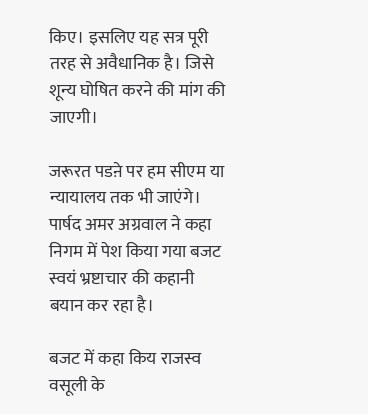किए। इसलिए यह सत्र पूरी तरह से अवैधानिक है। जिसे शून्य घोषित करने की मांग की जाएगी।

जरूरत पडऩे पर हम सीएम या न्यायालय तक भी जाएंगे। पार्षद अमर अग्रवाल ने कहा निगम में पेश किया गया बजट स्वयं भ्रष्टाचार की कहानी बयान कर रहा है।

बजट में कहा किय राजस्व वसूली के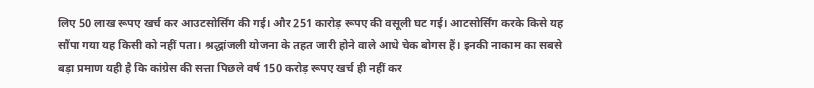लिए 50 लाख रूपए खर्च कर आउटसोर्सिंग की गई। और 251 कारोड़ रूपए की वसूली घट गई। आटसोर्सिंग करके किसे यह सौंपा गया यह किसी को नहीं पता। श्रद्धांजली योजना के तहत जारी होने वाले आधे चेक बोगस हैं। इनकी नाकाम का सबसे बड़ा प्रमाण यही है कि कांग्रेस की सत्ता पिछले वर्ष 150 करोड़ रूपए खर्च ही नहीं कर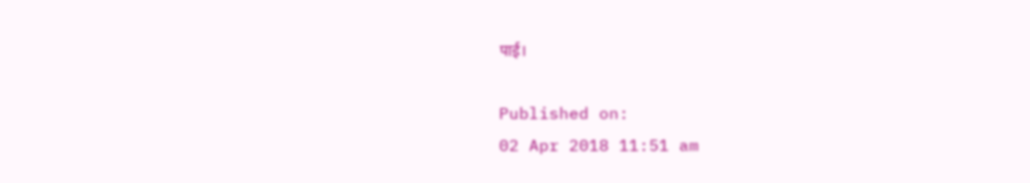पाई।

Published on:
02 Apr 2018 11:51 am